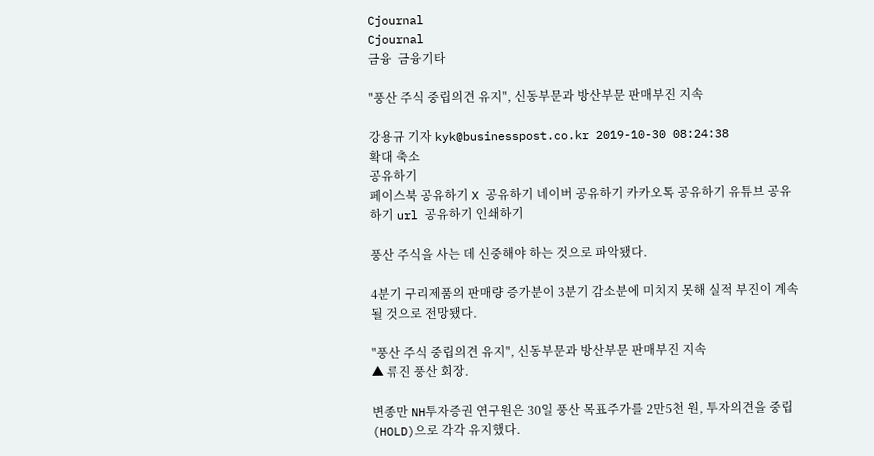Cjournal
Cjournal
금융  금융기타

"풍산 주식 중립의견 유지", 신동부문과 방산부문 판매부진 지속

강용규 기자 kyk@businesspost.co.kr 2019-10-30 08:24:38
확대 축소
공유하기
페이스북 공유하기 X 공유하기 네이버 공유하기 카카오톡 공유하기 유튜브 공유하기 url 공유하기 인쇄하기

풍산 주식을 사는 데 신중해야 하는 것으로 파악됐다.

4분기 구리제품의 판매량 증가분이 3분기 감소분에 미치지 못해 실적 부진이 계속될 것으로 전망됐다.

"풍산 주식 중립의견 유지", 신동부문과 방산부문 판매부진 지속
▲ 류진 풍산 회장.

변종만 NH투자증권 연구원은 30일 풍산 목표주가를 2만5천 원, 투자의견을 중립(HOLD)으로 각각 유지했다.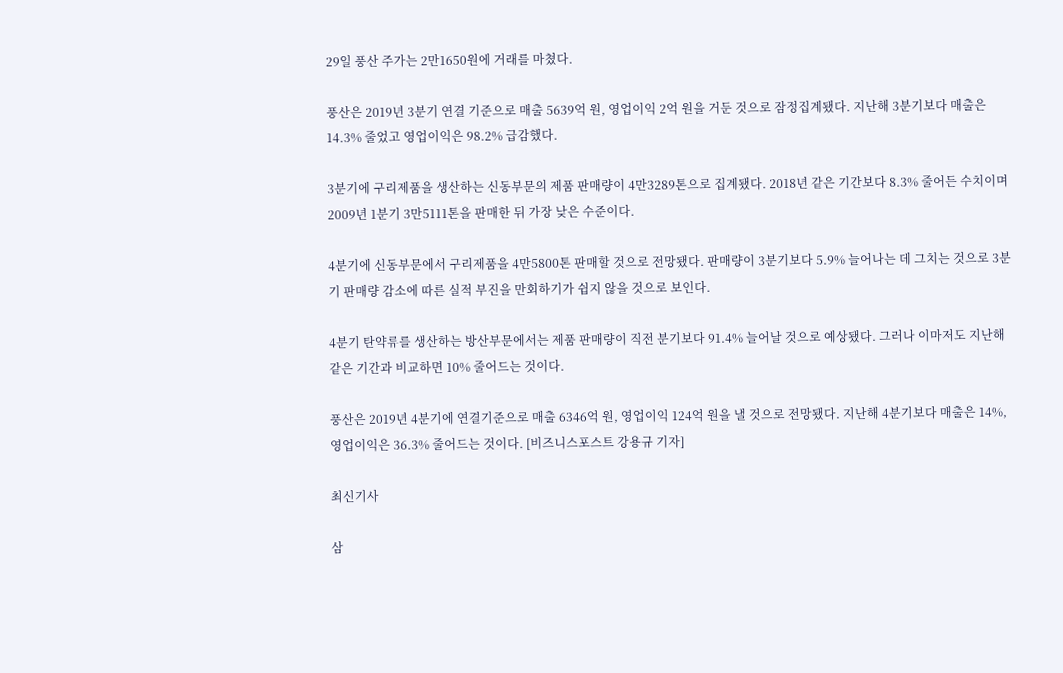29일 풍산 주가는 2만1650원에 거래를 마쳤다.

풍산은 2019년 3분기 연결 기준으로 매출 5639억 원, 영업이익 2억 원을 거둔 것으로 잠정집계됐다. 지난해 3분기보다 매출은 14.3% 줄었고 영업이익은 98.2% 급감했다.

3분기에 구리제품을 생산하는 신동부문의 제품 판매량이 4만3289톤으로 집계됐다. 2018년 같은 기간보다 8.3% 줄어든 수치이며 2009년 1분기 3만5111톤을 판매한 뒤 가장 낮은 수준이다.

4분기에 신동부문에서 구리제품을 4만5800톤 판매할 것으로 전망됐다. 판매량이 3분기보다 5.9% 늘어나는 데 그치는 것으로 3분기 판매량 감소에 따른 실적 부진을 만회하기가 쉽지 않을 것으로 보인다.

4분기 탄약류를 생산하는 방산부문에서는 제품 판매량이 직전 분기보다 91.4% 늘어날 것으로 예상됐다. 그러나 이마저도 지난해 같은 기간과 비교하면 10% 줄어드는 것이다.

풍산은 2019년 4분기에 연결기준으로 매출 6346억 원, 영업이익 124억 원을 낼 것으로 전망됐다. 지난해 4분기보다 매출은 14%, 영업이익은 36.3% 줄어드는 것이다. [비즈니스포스트 강용규 기자]

최신기사

삼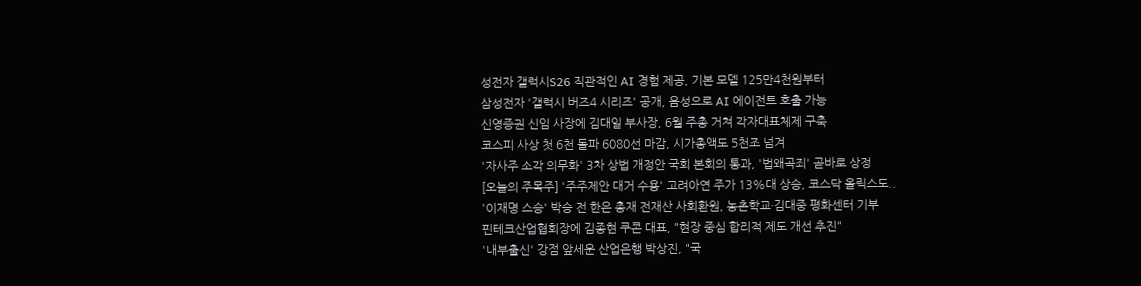성전자 갤럭시S26 직관적인 AI 경험 제공, 기본 모델 125만4천원부터
삼성전자 '갤럭시 버즈4 시리즈' 공개, 음성으로 AI 에이전트 호출 가능
신영증권 신임 사장에 김대일 부사장, 6월 주총 거쳐 각자대표체제 구축
코스피 사상 첫 6천 돌파 6080선 마감, 시가총액도 5천조 넘겨
'자사주 소각 의무화' 3차 상법 개정안 국회 본회의 통과, '법왜곡죄' 곧바로 상정
[오늘의 주목주] '주주제안 대거 수용' 고려아연 주가 13%대 상승, 코스닥 올릭스도..
'이재명 스승' 박승 전 한은 총재 전재산 사회환원, 농촌학교·김대중 평화센터 기부
핀테크산업협회장에 김종현 쿠콘 대표, "현장 중심 합리적 제도 개선 추진"
'내부출신' 강점 앞세운 산업은행 박상진, "국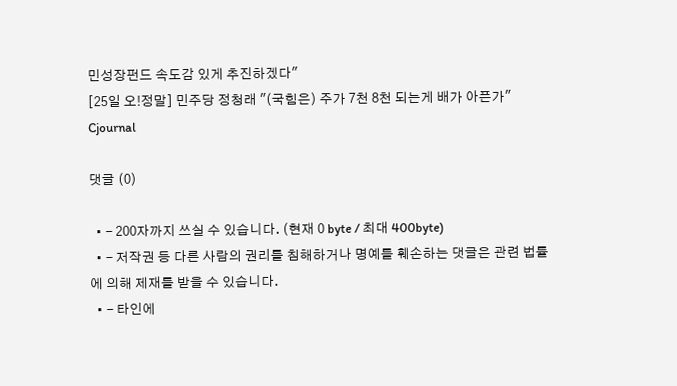민성장펀드 속도감 있게 추진하겠다"
[25일 오!정말] 민주당 정청래 "(국힘은) 주가 7천 8천 되는게 배가 아픈가"
Cjournal

댓글 (0)

  • - 200자까지 쓰실 수 있습니다. (현재 0 byte / 최대 400byte)
  • - 저작권 등 다른 사람의 권리를 침해하거나 명예를 훼손하는 댓글은 관련 법률에 의해 제재를 받을 수 있습니다.
  • - 타인에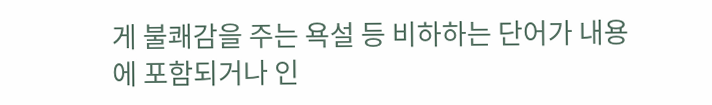게 불쾌감을 주는 욕설 등 비하하는 단어가 내용에 포함되거나 인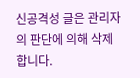신공격성 글은 관리자의 판단에 의해 삭제 합니다.